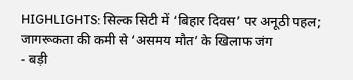HIGHLIGHTS: सिल्क सिटी में ‘बिहार दिवस’ पर अनूठी पहल; जागरूकता की कमी से ‘असमय मौत’ के खिलाफ जंग
- बड़ी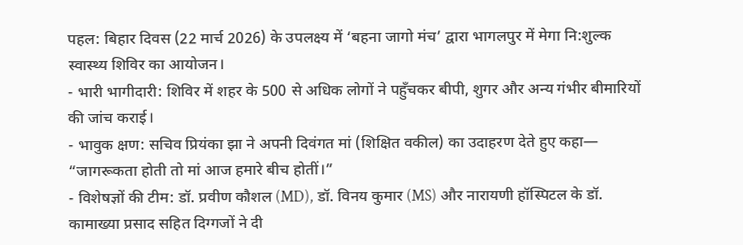पहल: बिहार दिवस (22 मार्च 2026) के उपलक्ष्य में ‘बहना जागो मंच’ द्वारा भागलपुर में मेगा नि:शुल्क स्वास्थ्य शिविर का आयोजन।
- भारी भागीदारी: शिविर में शहर के 500 से अधिक लोगों ने पहुँचकर बीपी, शुगर और अन्य गंभीर बीमारियों की जांच कराई।
- भावुक क्षण: सचिव प्रियंका झा ने अपनी दिवंगत मां (शिक्षित वकील) का उदाहरण देते हुए कहा— “जागरूकता होती तो मां आज हमारे बीच होतीं।”
- विशेषज्ञों की टीम: डॉ. प्रवीण कौशल (MD), डॉ. विनय कुमार (MS) और नारायणी हॉस्पिटल के डॉ. कामाख्या प्रसाद सहित दिग्गजों ने दी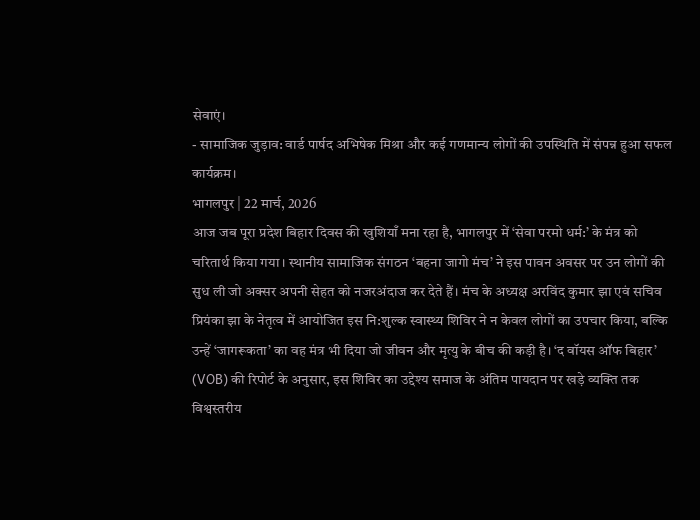सेवाएं।
- सामाजिक जुड़ाव: वार्ड पार्षद अभिषेक मिश्रा और कई गणमान्य लोगों की उपस्थिति में संपन्न हुआ सफल कार्यक्रम।
भागलपुर | 22 मार्च, 2026
आज जब पूरा प्रदेश बिहार दिवस की खुशियाँ मना रहा है, भागलपुर में ‘सेवा परमो धर्म:’ के मंत्र को चरितार्थ किया गया। स्थानीय सामाजिक संगठन ‘बहना जागो मंच’ ने इस पावन अवसर पर उन लोगों की सुध ली जो अक्सर अपनी सेहत को नजरअंदाज कर देते हैं। मंच के अध्यक्ष अरविंद कुमार झा एवं सचिव प्रियंका झा के नेतृत्व में आयोजित इस नि:शुल्क स्वास्थ्य शिविर ने न केवल लोगों का उपचार किया, बल्कि उन्हें ‘जागरूकता’ का वह मंत्र भी दिया जो जीवन और मृत्यु के बीच की कड़ी है। ‘द वॉयस ऑफ बिहार’ (VOB) की रिपोर्ट के अनुसार, इस शिविर का उद्देश्य समाज के अंतिम पायदान पर खड़े व्यक्ति तक विश्वस्तरीय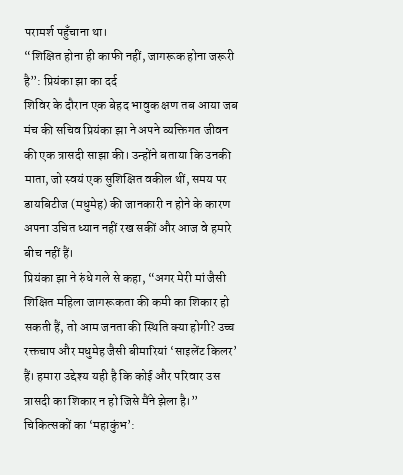परामर्श पहुँचाना था।
“शिक्षित होना ही काफी नहीं, जागरूक होना जरूरी है”: प्रियंका झा का दर्द
शिविर के दौरान एक बेहद भावुक क्षण तब आया जब मंच की सचिव प्रियंका झा ने अपने व्यक्तिगत जीवन की एक त्रासदी साझा की। उन्होंने बताया कि उनकी माता, जो स्वयं एक सुशिक्षित वकील थीं, समय पर डायबिटीज (मधुमेह) की जानकारी न होने के कारण अपना उचित ध्यान नहीं रख सकीं और आज वे हमारे बीच नहीं हैं।
प्रियंका झा ने रुंधे गले से कहा, “अगर मेरी मां जैसी शिक्षित महिला जागरूकता की कमी का शिकार हो सकती हैं, तो आम जनता की स्थिति क्या होगी? उच्च रक्तचाप और मधुमेह जैसी बीमारियां ‘साइलेंट किलर’ हैं। हमारा उद्देश्य यही है कि कोई और परिवार उस त्रासदी का शिकार न हो जिसे मैंने झेला है।”
चिकित्सकों का ‘महाकुंभ’: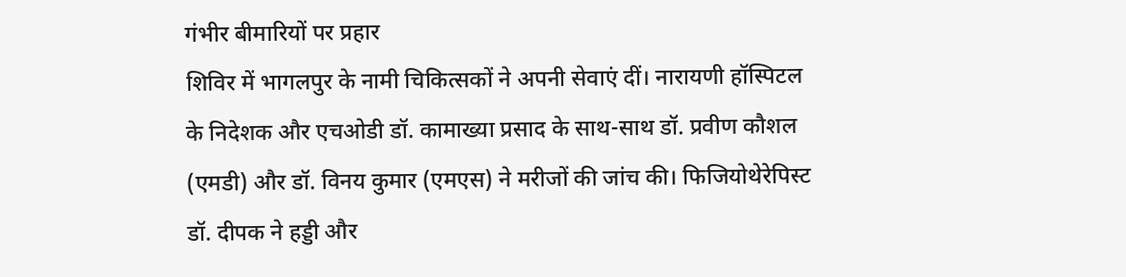गंभीर बीमारियों पर प्रहार
शिविर में भागलपुर के नामी चिकित्सकों ने अपनी सेवाएं दीं। नारायणी हॉस्पिटल के निदेशक और एचओडी डॉ. कामाख्या प्रसाद के साथ-साथ डॉ. प्रवीण कौशल (एमडी) और डॉ. विनय कुमार (एमएस) ने मरीजों की जांच की। फिजियोथेरेपिस्ट डॉ. दीपक ने हड्डी और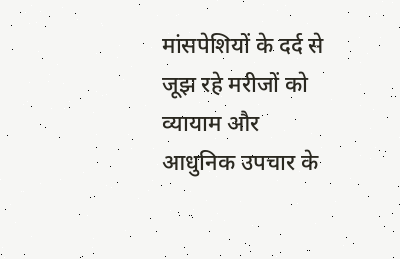मांसपेशियों के दर्द से जूझ रहे मरीजों को व्यायाम और आधुनिक उपचार के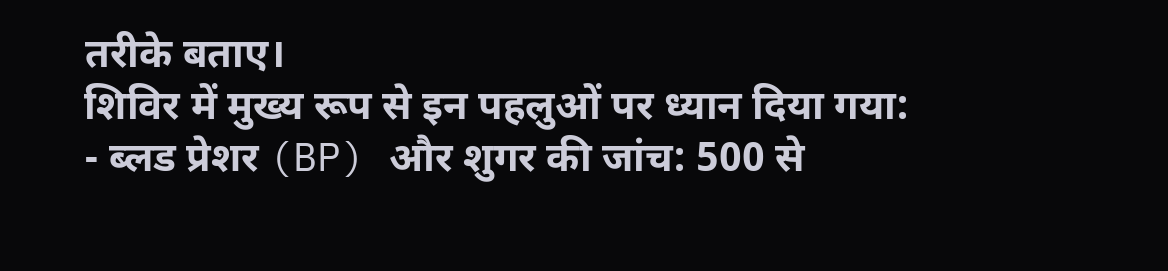तरीके बताए।
शिविर में मुख्य रूप से इन पहलुओं पर ध्यान दिया गया:
- ब्लड प्रेशर (BP) और शुगर की जांच: 500 से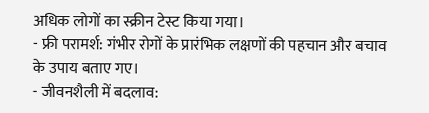अधिक लोगों का स्क्रीन टेस्ट किया गया।
- फ्री परामर्श: गंभीर रोगों के प्रारंभिक लक्षणों की पहचान और बचाव के उपाय बताए गए।
- जीवनशैली में बदलाव: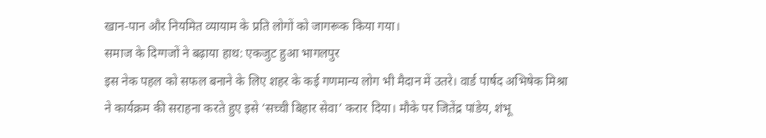खान-पान और नियमित व्यायाम के प्रति लोगों को जागरूक किया गया।
समाज के दिग्गजों ने बढ़ाया हाथ: एकजुट हुआ भागलपुर
इस नेक पहल को सफल बनाने के लिए शहर के कई गणमान्य लोग भी मैदान में उतरे। वार्ड पार्षद अभिषेक मिश्रा ने कार्यक्रम की सराहना करते हुए इसे ‘सच्ची बिहार सेवा’ करार दिया। मौके पर जितेंद्र पांडेय, शंभू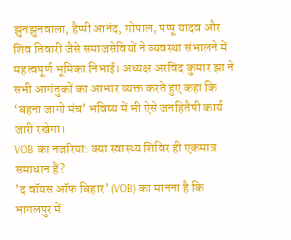झुनझुनवाला, हैप्पी आनंद, गोपाल, पप्पू यादव और शिव तिवारी जैसे समाजसेवियों ने व्यवस्था संभालने में महत्वपूर्ण भूमिका निभाई। अध्यक्ष अरविंद कुमार झा ने सभी आगंतुकों का आभार व्यक्त करते हुए कहा कि ‘बहना जागो मंच’ भविष्य में भी ऐसे जनहितैषी कार्य जारी रखेगा।
VOB का नजरिया: क्या स्वास्थ्य शिविर ही एकमात्र समाधान हैं?
’द वॉयस ऑफ बिहार’ (VOB) का मानना है कि भागलपुर में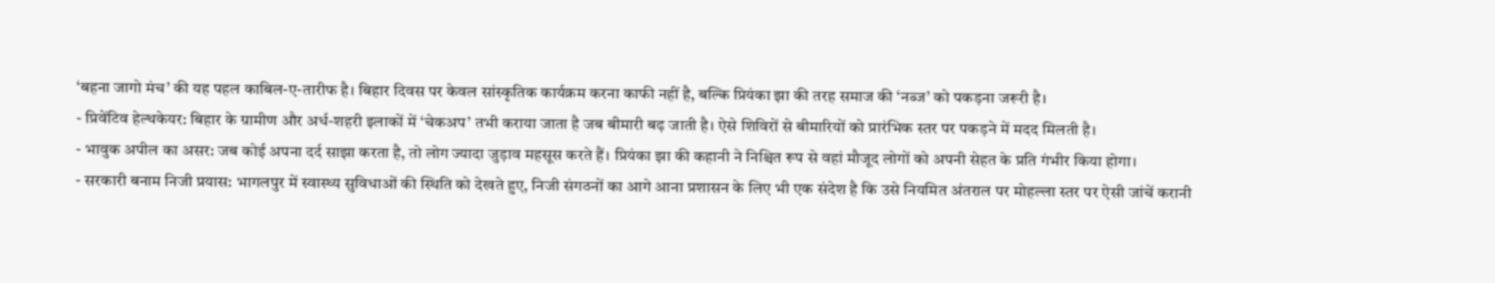‘बहना जागो मंच’ की यह पहल काबिल-ए-तारीफ है। बिहार दिवस पर केवल सांस्कृतिक कार्यक्रम करना काफी नहीं है, बल्कि प्रियंका झा की तरह समाज की ‘नब्ज’ को पकड़ना जरूरी है।
- प्रिवेंटिव हेल्थकेयर: बिहार के ग्रामीण और अर्ध-शहरी इलाकों में ‘चेकअप’ तभी कराया जाता है जब बीमारी बढ़ जाती है। ऐसे शिविरों से बीमारियों को प्रारंभिक स्तर पर पकड़ने में मदद मिलती है।
- भावुक अपील का असर: जब कोई अपना दर्द साझा करता है, तो लोग ज्यादा जुड़ाव महसूस करते हैं। प्रियंका झा की कहानी ने निश्चित रूप से वहां मौजूद लोगों को अपनी सेहत के प्रति गंभीर किया होगा।
- सरकारी बनाम निजी प्रयास: भागलपुर में स्वास्थ्य सुविधाओं की स्थिति को देखते हुए, निजी संगठनों का आगे आना प्रशासन के लिए भी एक संदेश है कि उसे नियमित अंतराल पर मोहल्ला स्तर पर ऐसी जांचें करानी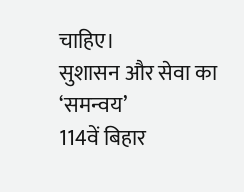चाहिए।
सुशासन और सेवा का ‘समन्वय’
114वें बिहार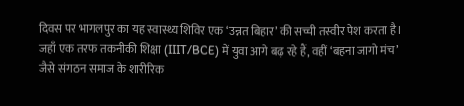दिवस पर भागलपुर का यह स्वास्थ्य शिविर एक ‘उन्नत बिहार’ की सच्ची तस्वीर पेश करता है। जहाँ एक तरफ तकनीकी शिक्षा (IIIT/BCE) में युवा आगे बढ़ रहे हैं, वहीं ‘बहना जागो मंच’ जैसे संगठन समाज के शारीरिक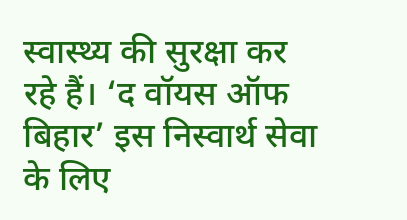स्वास्थ्य की सुरक्षा कर रहे हैं। ‘द वॉयस ऑफ बिहार’ इस निस्वार्थ सेवा के लिए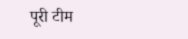पूरी टीम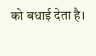को बधाई देता है।